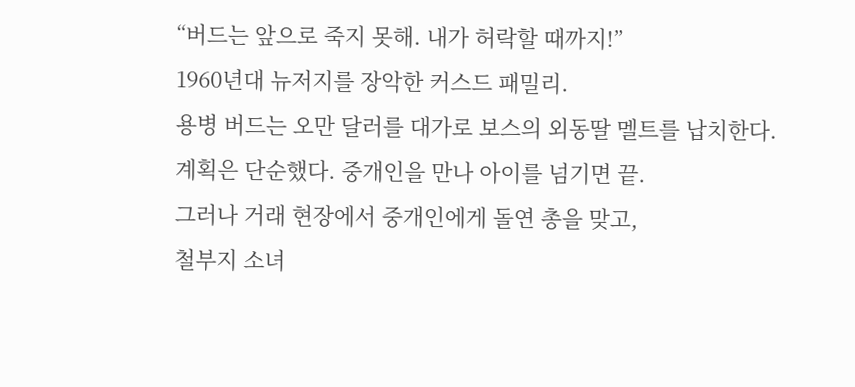“버드는 앞으로 죽지 못해. 내가 허락할 때까지!”
1960년대 뉴저지를 장악한 커스드 패밀리.
용병 버드는 오만 달러를 대가로 보스의 외동딸 멜트를 납치한다.
계획은 단순했다. 중개인을 만나 아이를 넘기면 끝.
그러나 거래 현장에서 중개인에게 돌연 총을 맞고,
철부지 소녀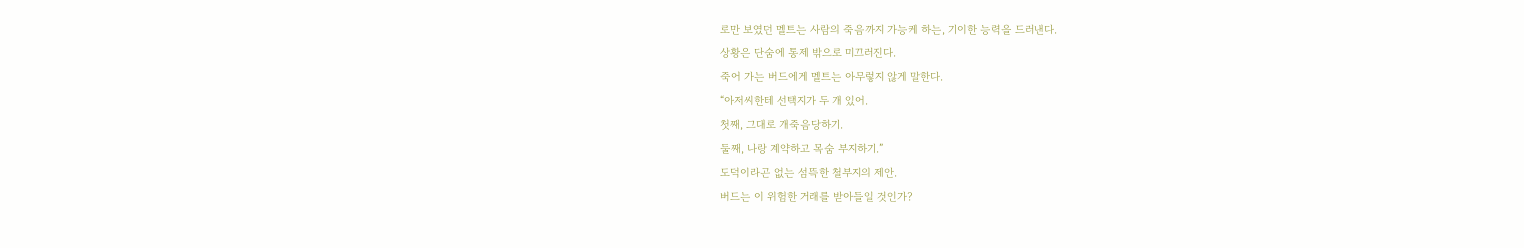로만 보였던 멜트는 사람의 죽음까지 가능케 하는, 기이한 능력을 드러낸다.
상황은 단숨에 통제 밖으로 미끄러진다.
죽어 가는 버드에게 멜트는 아무렇지 않게 말한다.
“아저씨한테 선택지가 두 개 있어.
첫째, 그대로 개죽음당하기.
둘째, 나랑 계약하고 목숨 부지하기.”
도덕이라곤 없는 섬뜩한 철부지의 제안.
버드는 이 위험한 거래를 받아들일 것인가?